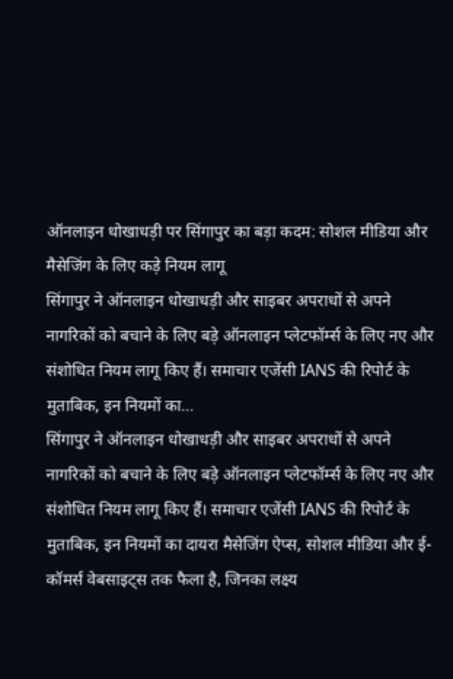ऑनलाइन धोखाधड़ी पर सिंगापुर का बड़ा कदम: सोशल मीडिया और मैसेजिंग के लिए कड़े नियम लागू
सिंगापुर ने ऑनलाइन धोखाधड़ी और साइबर अपराधों से अपने नागरिकों को बचाने के लिए बड़े ऑनलाइन प्लेटफॉर्म्स के लिए नए और संशोधित नियम लागू किए हैं। समाचार एजेंसी IANS की रिपोर्ट के मुताबिक, इन नियमों का…
सिंगापुर ने ऑनलाइन धोखाधड़ी और साइबर अपराधों से अपने नागरिकों को बचाने के लिए बड़े ऑनलाइन प्लेटफॉर्म्स के लिए नए और संशोधित नियम लागू किए हैं। समाचार एजेंसी IANS की रिपोर्ट के मुताबिक, इन नियमों का दायरा मैसेजिंग ऐप्स, सोशल मीडिया और ई-कॉमर्स वेबसाइट्स तक फैला है, जिनका लक्ष्य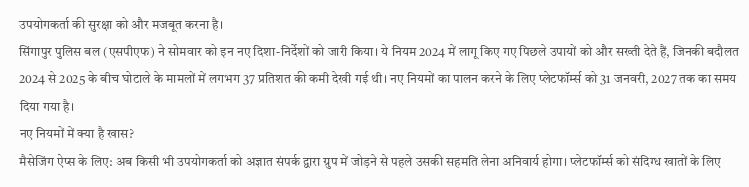उपयोगकर्ता की सुरक्षा को और मजबूत करना है।
सिंगापुर पुलिस बल (एसपीएफ) ने सोमवार को इन नए दिशा-निर्देशों को जारी किया। ये नियम 2024 में लागू किए गए पिछले उपायों को और सख्ती देते हैं, जिनकी बदौलत 2024 से 2025 के बीच घोटाले के मामलों में लगभग 37 प्रतिशत की कमी देखी गई थी। नए नियमों का पालन करने के लिए प्लेटफॉर्म्स को 31 जनवरी, 2027 तक का समय दिया गया है।
नए नियमों में क्या है खास?
मैसेजिंग ऐप्स के लिए: अब किसी भी उपयोगकर्ता को अज्ञात संपर्क द्वारा ग्रुप में जोड़ने से पहले उसकी सहमति लेना अनिवार्य होगा। प्लेटफॉर्म्स को संदिग्ध खातों के लिए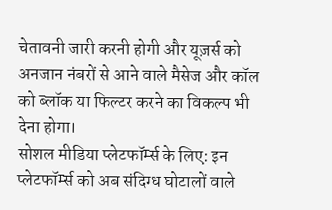चेतावनी जारी करनी होगी और यूज़र्स को अनजान नंबरों से आने वाले मैसेज और कॉल को ब्लॉक या फिल्टर करने का विकल्प भी देना होगा।
सोशल मीडिया प्लेटफॉर्म्स के लिए: इन प्लेटफॉर्म्स को अब संदिग्ध घोटालों वाले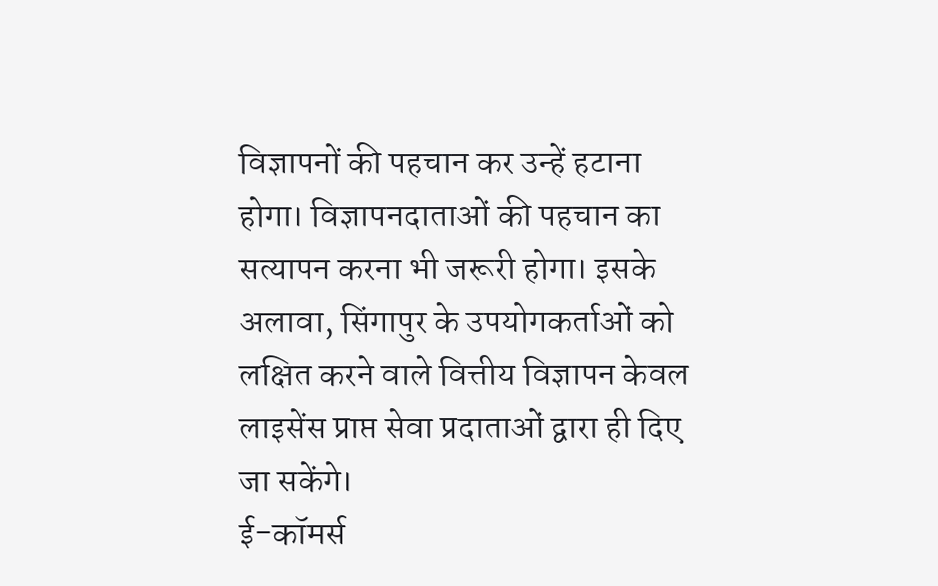विज्ञापनों की पहचान कर उन्हें हटाना होगा। विज्ञापनदाताओं की पहचान का सत्यापन करना भी जरूरी होगा। इसके अलावा, सिंगापुर के उपयोगकर्ताओं को लक्षित करने वाले वित्तीय विज्ञापन केवल लाइसेंस प्राप्त सेवा प्रदाताओं द्वारा ही दिए जा सकेंगे।
ई-कॉमर्स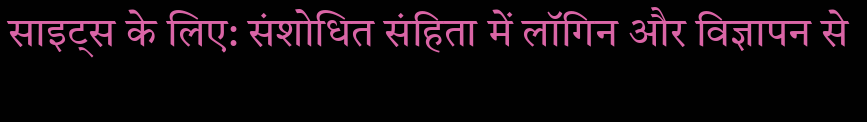साइट्स के लिए: संशोधित संहिता में लॉगिन और विज्ञापन से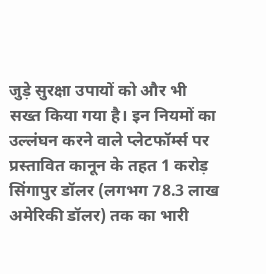जुड़े सुरक्षा उपायों को और भी सख्त किया गया है। इन नियमों का उल्लंघन करने वाले प्लेटफॉर्म्स पर प्रस्तावित कानून के तहत 1 करोड़ सिंगापुर डॉलर (लगभग 78.3 लाख अमेरिकी डॉलर) तक का भारी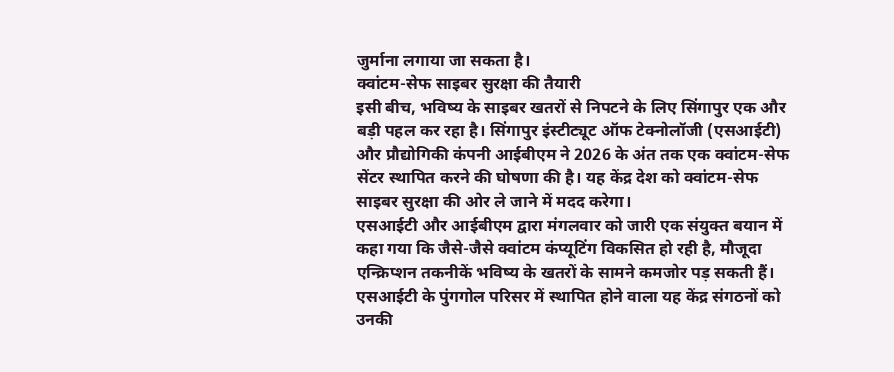जुर्माना लगाया जा सकता है।
क्वांटम-सेफ साइबर सुरक्षा की तैयारी
इसी बीच, भविष्य के साइबर खतरों से निपटने के लिए सिंगापुर एक और बड़ी पहल कर रहा है। सिंगापुर इंस्टीट्यूट ऑफ टेक्नोलॉजी (एसआईटी) और प्रौद्योगिकी कंपनी आईबीएम ने 2026 के अंत तक एक क्वांटम-सेफ सेंटर स्थापित करने की घोषणा की है। यह केंद्र देश को क्वांटम-सेफ साइबर सुरक्षा की ओर ले जाने में मदद करेगा।
एसआईटी और आईबीएम द्वारा मंगलवार को जारी एक संयुक्त बयान में कहा गया कि जैसे-जैसे क्वांटम कंप्यूटिंग विकसित हो रही है, मौजूदा एन्क्रिप्शन तकनीकें भविष्य के खतरों के सामने कमजोर पड़ सकती हैं। एसआईटी के पुंगगोल परिसर में स्थापित होने वाला यह केंद्र संगठनों को उनकी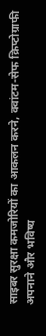साइबर सुरक्षा कमजोरियों का आकलन करने, क्वांटम-सेफ क्रिप्टोग्राफी अपनाने और भविष्य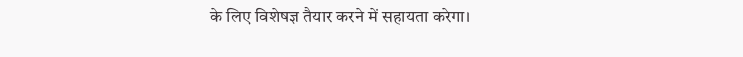के लिए विशेषज्ञ तैयार करने में सहायता करेगा।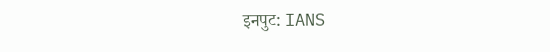इनपुट: IANS